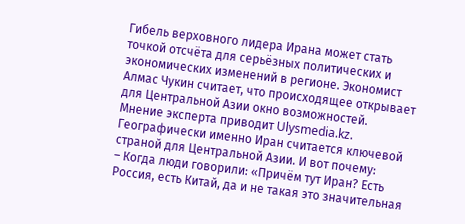Гибель верховного лидера Ирана может стать точкой отсчёта для серьёзных политических и экономических изменений в регионе. Экономист Алмас Чукин считает, что происходящее открывает для Центральной Азии окно возможностей.
Мнение эксперта приводит Ulysmedia.kz.
Географически именно Иран считается ключевой страной для Центральной Азии. И вот почему:
– Когда люди говорили: «Причём тут Иран? Есть Россия, есть Китай, да и не такая это значительная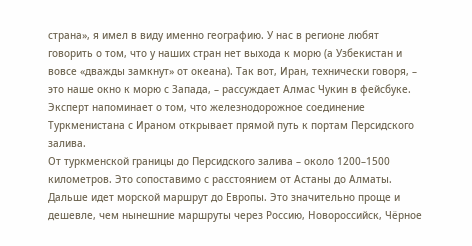страна», я имел в виду именно географию. У нас в регионе любят говорить о том, что у наших стран нет выхода к морю (а Узбекистан и вовсе «дважды замкнут» от океана). Так вот, Иран, технически говоря, – это наше окно к морю с Запада, – рассуждает Алмас Чукин в фейсбуке.
Эксперт напоминает о том, что железнодорожное соединение Туркменистана с Ираном открывает прямой путь к портам Персидского залива.
От туркменской границы до Персидского залива – около 1200–1500 километров. Это сопоставимо с расстоянием от Астаны до Алматы. Дальше идет морской маршрут до Европы. Это значительно проще и дешевле, чем нынешние маршруты через Россию, Новороссийск, Чёрное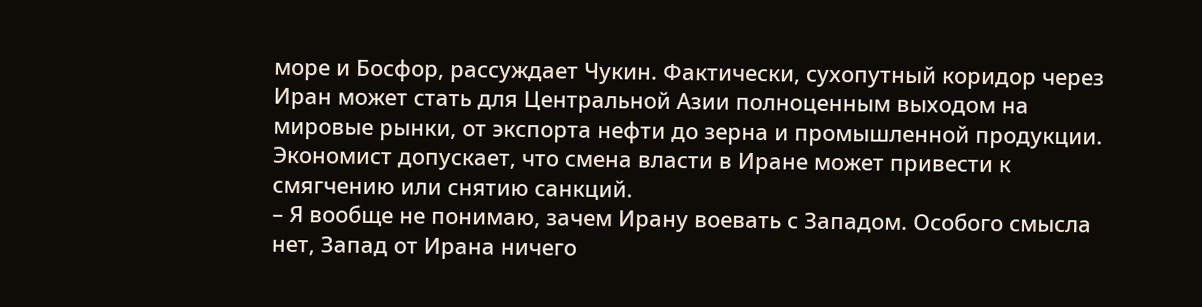море и Босфор, рассуждает Чукин. Фактически, сухопутный коридор через Иран может стать для Центральной Азии полноценным выходом на мировые рынки, от экспорта нефти до зерна и промышленной продукции.
Экономист допускает, что смена власти в Иране может привести к смягчению или снятию санкций.
– Я вообще не понимаю, зачем Ирану воевать с Западом. Особого смысла нет, Запад от Ирана ничего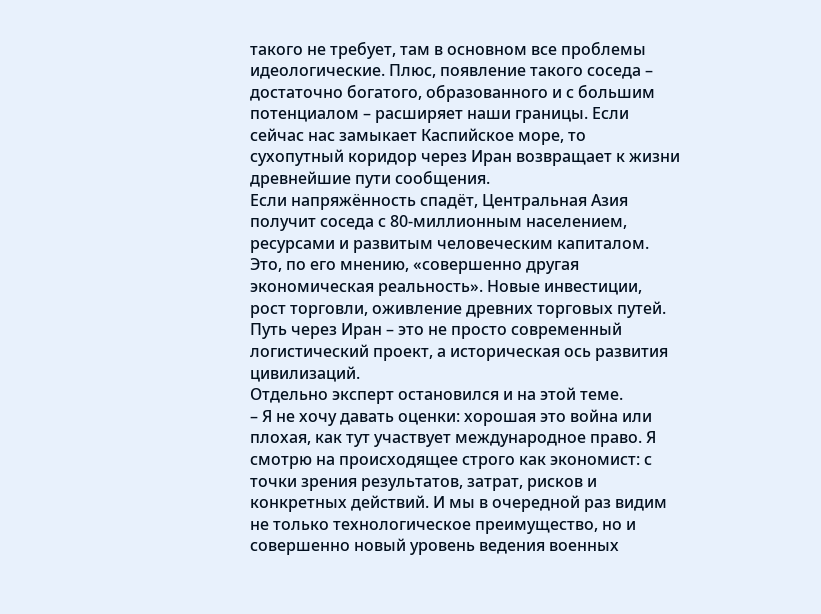такого не требует, там в основном все проблемы идеологические. Плюс, появление такого соседа – достаточно богатого, образованного и с большим потенциалом – расширяет наши границы. Если сейчас нас замыкает Каспийское море, то сухопутный коридор через Иран возвращает к жизни древнейшие пути сообщения.
Если напряжённость спадёт, Центральная Азия получит соседа с 80-миллионным населением, ресурсами и развитым человеческим капиталом. Это, по его мнению, «совершенно другая экономическая реальность». Новые инвестиции, рост торговли, оживление древних торговых путей. Путь через Иран – это не просто современный логистический проект, а историческая ось развития цивилизаций.
Отдельно эксперт остановился и на этой теме.
– Я не хочу давать оценки: хорошая это война или плохая, как тут участвует международное право. Я смотрю на происходящее строго как экономист: с точки зрения результатов, затрат, рисков и конкретных действий. И мы в очередной раз видим не только технологическое преимущество, но и совершенно новый уровень ведения военных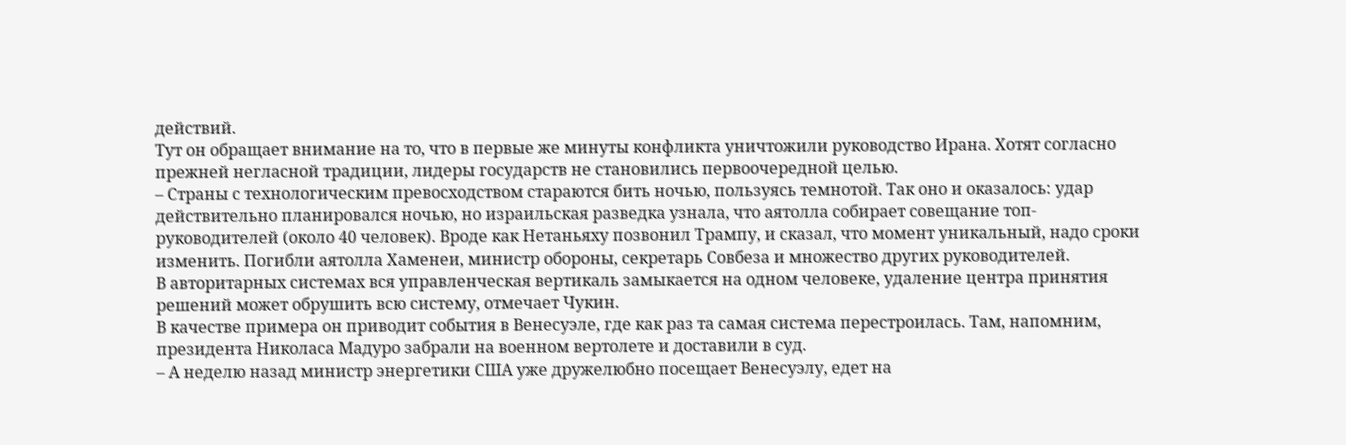действий.
Тут он обращает внимание на то, что в первые же минуты конфликта уничтожили руководство Ирана. Хотят согласно прежней негласной традиции, лидеры государств не становились первоочередной целью.
– Страны с технологическим превосходством стараются бить ночью, пользуясь темнотой. Так оно и оказалось: удар действительно планировался ночью, но израильская разведка узнала, что аятолла собирает совещание топ-руководителей (около 40 человек). Вроде как Нетаньяху позвонил Трампу, и сказал, что момент уникальный, надо сроки изменить. Погибли аятолла Хаменеи, министр обороны, секретарь Совбеза и множество других руководителей.
В авторитарных системах вся управленческая вертикаль замыкается на одном человеке, удаление центра принятия решений может обрушить всю систему, отмечает Чукин.
В качестве примера он приводит события в Венесуэле, где как раз та самая система перестроилась. Там, напомним, президента Николаса Мадуро забрали на военном вертолете и доставили в суд.
– А неделю назад министр энергетики США уже дружелюбно посещает Венесуэлу, едет на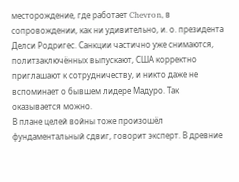месторождение, где работает Chevron, в сопровождении, как ни удивительно, и. о. президента Делси Родригес. Санкции частично уже снимаются, политзаключённых выпускают, США корректно приглашают к сотрудничеству, и никто даже не вспоминает о бывшем лидере Мадуро. Так оказывается можно.
В плане целей войны тоже произошёл фундаментальный сдвиг, говорит эксперт. В древние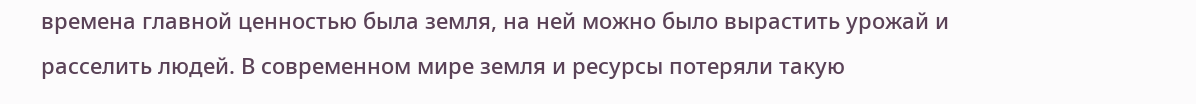времена главной ценностью была земля, на ней можно было вырастить урожай и расселить людей. В современном мире земля и ресурсы потеряли такую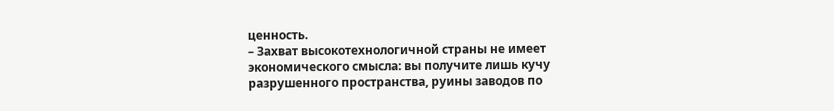ценность.
– Захват высокотехнологичной страны не имеет экономического смысла: вы получите лишь кучу разрушенного пространства, руины заводов по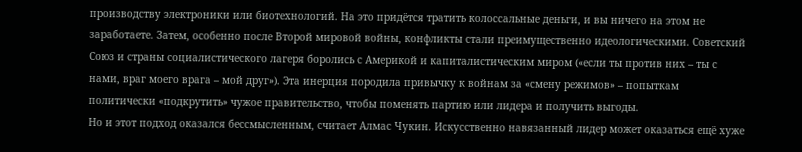производству электроники или биотехнологий. На это придётся тратить колоссальные деньги, и вы ничего на этом не заработаете. Затем, особенно после Второй мировой войны, конфликты стали преимущественно идеологическими. Советский Союз и страны социалистического лагеря боролись с Америкой и капиталистическим миром («если ты против них – ты с нами, враг моего врага – мой друг»). Эта инерция породила привычку к войнам за «смену режимов» – попыткам политически «подкрутить» чужое правительство, чтобы поменять партию или лидера и получить выгоды.
Но и этот подход оказался бессмысленным, считает Алмас Чукин. Искусственно навязанный лидер может оказаться ещё хуже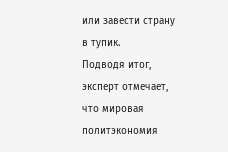или завести страну в тупик.
Подводя итог, эксперт отмечает, что мировая политэкономия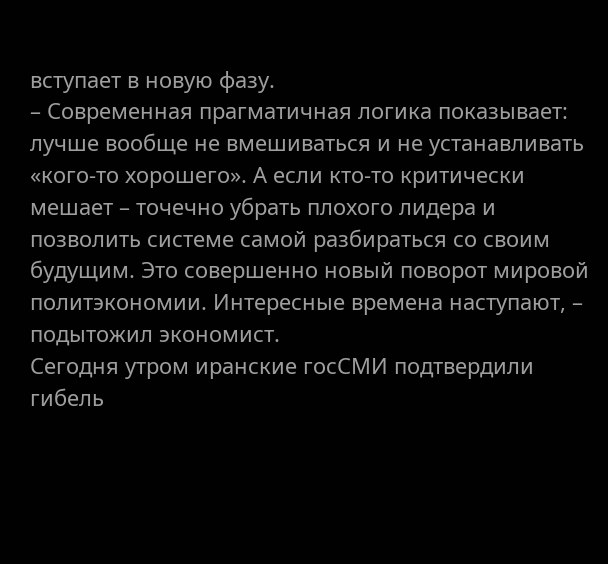вступает в новую фазу.
– Современная прагматичная логика показывает: лучше вообще не вмешиваться и не устанавливать «кого-то хорошего». А если кто-то критически мешает – точечно убрать плохого лидера и позволить системе самой разбираться со своим будущим. Это совершенно новый поворот мировой политэкономии. Интересные времена наступают, – подытожил экономист.
Сегодня утром иранские госСМИ подтвердили гибель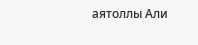аятоллы Али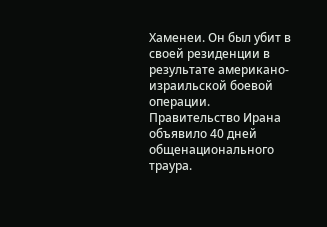Хаменеи. Он был убит в своей резиденции в результате американо-израильской боевой операции.
Правительство Ирана объявило 40 дней общенационального траура.